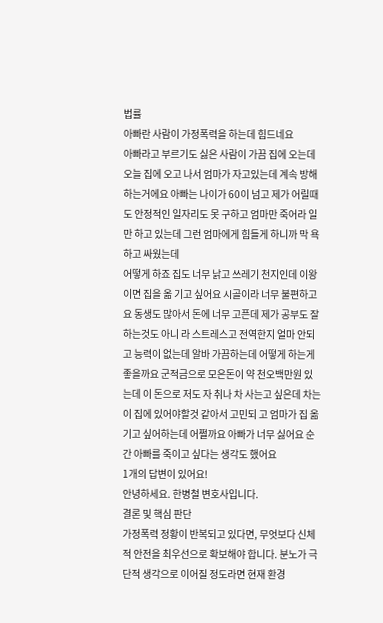법률
아빠란 사람이 가정폭력을 하는데 힘드네요
아빠라고 부르기도 싫은 사람이 가끔 집에 오는데 오늘 집에 오고 나서 엄마가 자고있는데 계속 방해하는거에요 아빠는 나이가 60이 넘고 제가 어릴때도 안정적인 일자리도 못 구하고 엄마만 죽어라 일만 하고 있는데 그런 엄마에게 힘들게 하니까 막 욕하고 싸웠는데
어떻게 하죠 집도 너무 낡고 쓰레기 천지인데 이왕이면 집을 옮 기고 싶어요 시골이라 너무 불편하고요 동생도 많아서 돈에 너무 고픈데 제가 공부도 잘하는것도 아니 라 스트레스고 전역한지 얼마 안되고 능력이 없는데 알바 가끔하는데 어떻게 하는게 좋을까요 군적금으로 모은돈이 약 천오백만원 있는데 이 돈으로 저도 자 취나 차 사는고 싶은데 차는 이 집에 있어야할것 같아서 고민되 고 엄마가 집 옮기고 싶어하는데 어쩔까요 아빠가 너무 싫어요 순간 아빠를 죽이고 싶다는 생각도 했어요
1개의 답변이 있어요!
안녕하세요. 한병철 변호사입니다.
결론 및 핵심 판단
가정폭력 정황이 반복되고 있다면, 무엇보다 신체적 안전을 최우선으로 확보해야 합니다. 분노가 극단적 생각으로 이어질 정도라면 현재 환경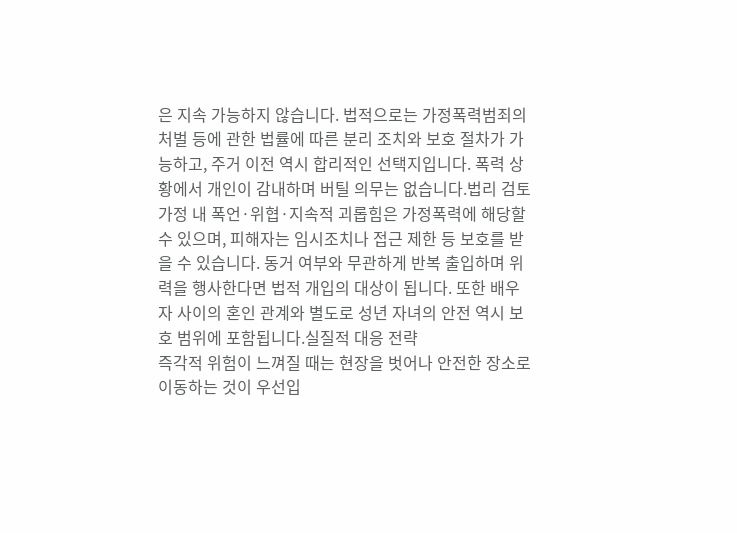은 지속 가능하지 않습니다. 법적으로는 가정폭력범죄의 처벌 등에 관한 법률에 따른 분리 조치와 보호 절차가 가능하고, 주거 이전 역시 합리적인 선택지입니다. 폭력 상황에서 개인이 감내하며 버틸 의무는 없습니다.법리 검토
가정 내 폭언·위협·지속적 괴롭힘은 가정폭력에 해당할 수 있으며, 피해자는 임시조치나 접근 제한 등 보호를 받을 수 있습니다. 동거 여부와 무관하게 반복 출입하며 위력을 행사한다면 법적 개입의 대상이 됩니다. 또한 배우자 사이의 혼인 관계와 별도로 성년 자녀의 안전 역시 보호 범위에 포함됩니다.실질적 대응 전략
즉각적 위험이 느껴질 때는 현장을 벗어나 안전한 장소로 이동하는 것이 우선입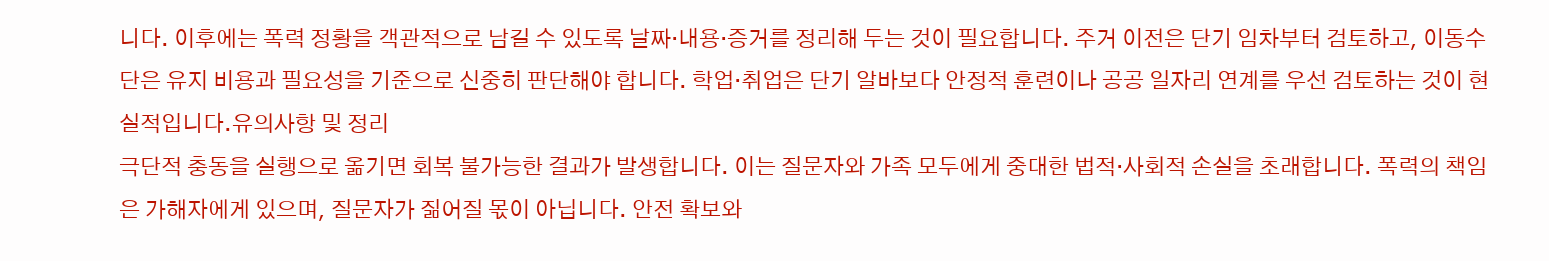니다. 이후에는 폭력 정황을 객관적으로 남길 수 있도록 날짜·내용·증거를 정리해 두는 것이 필요합니다. 주거 이전은 단기 임차부터 검토하고, 이동수단은 유지 비용과 필요성을 기준으로 신중히 판단해야 합니다. 학업·취업은 단기 알바보다 안정적 훈련이나 공공 일자리 연계를 우선 검토하는 것이 현실적입니다.유의사항 및 정리
극단적 충동을 실행으로 옮기면 회복 불가능한 결과가 발생합니다. 이는 질문자와 가족 모두에게 중대한 법적·사회적 손실을 초래합니다. 폭력의 책임은 가해자에게 있으며, 질문자가 짊어질 몫이 아닙니다. 안전 확보와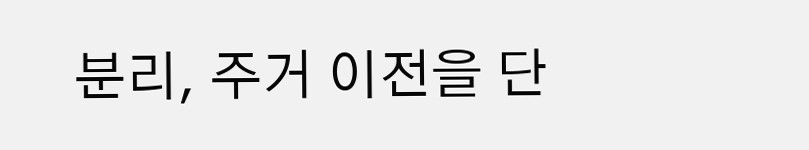분리, 주거 이전을 단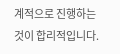계적으로 진행하는 것이 합리적입니다.